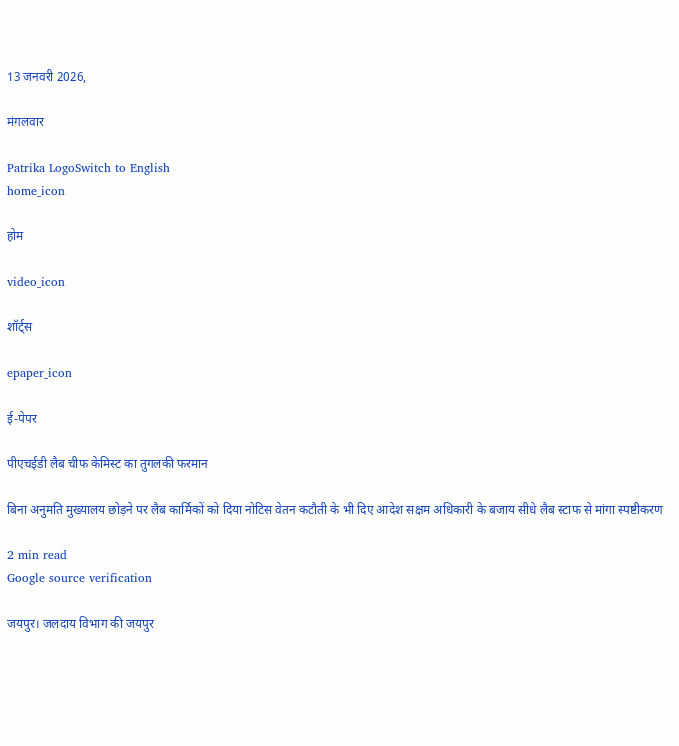13 जनवरी 2026,

मंगलवार

Patrika LogoSwitch to English
home_icon

होम

video_icon

शॉर्ट्स

epaper_icon

ई-पेपर

पीएचईडी लैब चीफ केमिस्ट का तुगलकी फरमान

बिना अनुमति मुख्यालय छोड़ने पर लैब कार्मिकों को दिया नोटिस वेतन कटौती के भी दिए आदेश सक्षम अधिकारी के बजाय सीधे लैब स्टाफ से मांगा स्पष्टीकरण

2 min read
Google source verification

जयपुर। जलदाय विभाग की जयपुर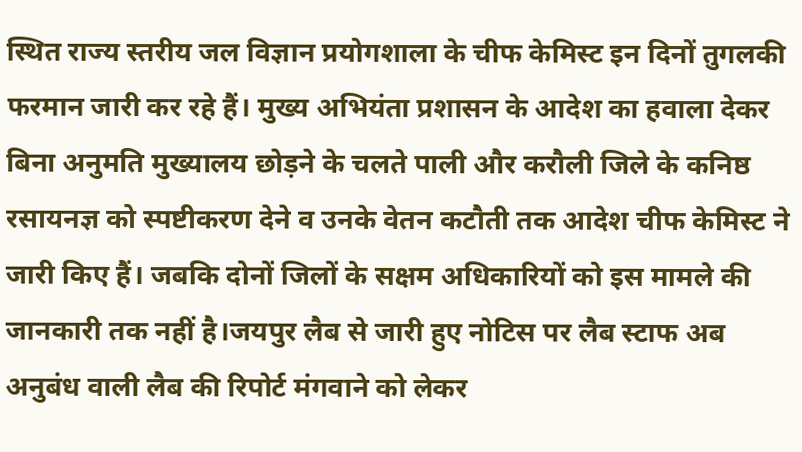स्थित राज्य स्तरीय जल विज्ञान प्रयोगशाला के चीफ केमिस्ट इन दिनों तुगलकी फरमान जारी कर रहे हैं। मुख्य अभियंता प्रशासन के आदेश का हवाला देकर बिना अनुमति मुख्यालय छोड़ने के चलते पाली और करौली जिले के कनिष्ठ रसायनज्ञ को स्पष्टीकरण देने व उनके वेतन कटौती तक आदेश चीफ केमिस्ट ने जारी किए हैं। जबकि दोनों जिलों के सक्षम अधिकारियों को इस मामले की जानकारी तक नहीं है।जयपुर लैब से जारी हुए नोटिस पर लैब स्टाफ अब अनुबंध वाली लैब की रिपोर्ट मंगवाने को लेकर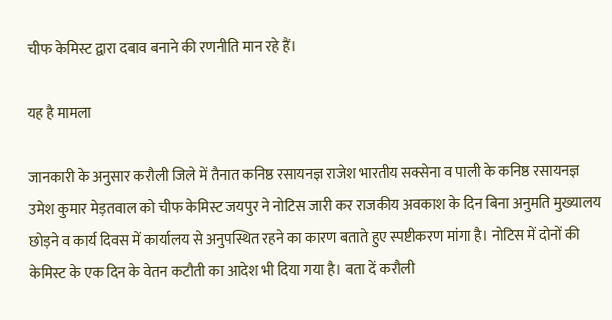चीफ केमिस्ट द्वारा दबाव बनाने की रणनीति मान रहे हैं।

यह है मामला

जानकारी के अनुसार करौली जिले में तैनात कनिष्ठ रसायनज्ञ राजेश भारतीय सक्सेना व पाली के कनिष्ठ रसायनज्ञ उमेश कुमार मेड़तवाल को चीफ केमिस्ट जयपुर ने नोटिस जारी कर राजकीय अवकाश के दिन बिना अनुमति मुख्यालय छोड़ने व कार्य दिवस में कार्यालय से अनुपस्थित रहने का कारण बताते हुए स्पष्टीकरण मांगा है। नोटिस में दोनों की केमिस्ट के एक दिन के वेतन कटौती का आदेश भी दिया गया है। बता दें करौली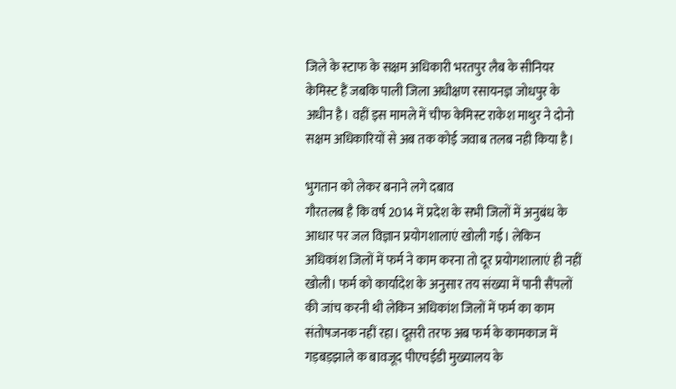जिले के स्टाफ के सक्षम अधिकारी भरतपुर लैब के सीनियर केमिस्ट हैं जबकि पाली जिला अधीक्षण रसायनज्ञ जोधपुर के अधीन है। वहीं इस मामले में चीफ केमिस्ट राकेश माथुर ने दोनो सक्षम अधिकारियों से अब तक कोई जवाब तलब नही किया है।

भुगतान को लेकर बनाने लगे दबाव
गौरतलब है कि वर्ष 2014 में प्रदेश के सभी जिलों में अनुबंध के आधार पर जल विज्ञान प्रयोगशालाएं खोली गई। लेकिन अधिकांश जिलों में फर्म ने काम करना तो दूर प्रयोगशालाएं ही नहीं खोली। फर्म को कार्यादेश के अनुसार तय संख्या में पानी सैंपलों की जांच करनी थी लेकिन अधिकांश जिलों में फर्म का काम संतोषजनक नहीं रहा। दूसरी तरफ अब फर्म के कामकाज में गड़बड़झाले क बावजूद पीएचईडी मुख्यालय के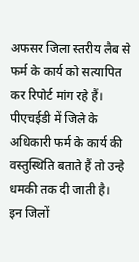अफसर जिला स्तरीय लैब से फर्म के कार्य को सत्यापित कर रिपोर्ट मांग रहे हैं। पीएचईडी में जिले के अधिकारी फर्म के कार्य की वस्तुस्थिति बताते हैं तो उन्हे धमकी तक दी जाती है।
इन जिलों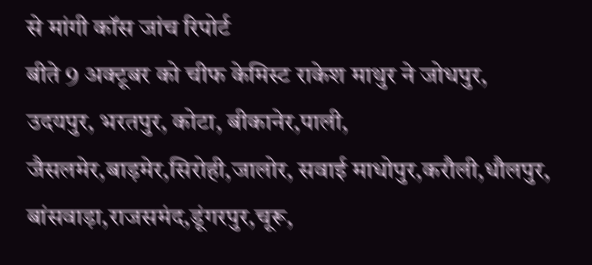से मांगी कॉस जांच रिपोर्ट
बीते 9 अक्टूबर को चीफ केमिस्ट राकेश माथुर ने जोधपुर, उदयपुर, भरतपुर, कोटा, बीकानेर,पाली, जैसलमेर,बाड़मेर,सिरोही,जालोर, सवाई माधोपुर,करौली,धौलपुर, बांसवाड़ा,राजसमंद,डूंगरपुर,चूरू,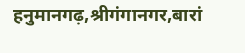हनुमानगढ़,श्रीगंगानगर,बारां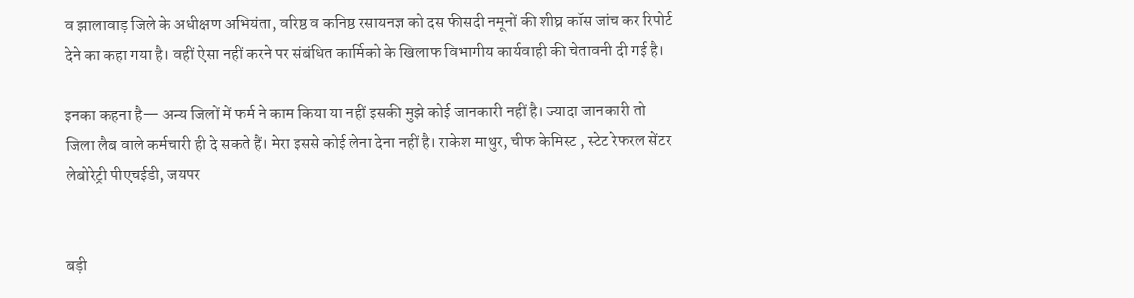व झालावाड़ जिले के अधीक्षण अभियंता, वरिष्ठ व कनिष्ठ रसायनज्ञ को दस फीसदी नमूनों की शीघ्र कॉस जांच कर रिपोर्ट देने का कहा गया है। वहीं ऐसा नहीं करने पर संबंधित कार्मिको के खिलाफ विभागीय कार्यवाही की चेतावनी दी गई है।

इनका कहना है— अन्य जिलों में फर्म ने काम किया या नहीं इसकी मुझे कोई जानकारी नहीं है। ज्यादा जानकारी तो जिला लैब वाले कर्मचारी ही दे सकते हैं। मेरा इससे कोई लेना देना नहीं है। राकेश माथुर, चीफ केमिस्ट , स्टेट रेफरल सेंटर लेबोरेट्री पीएचईडी, जयपर


बड़ी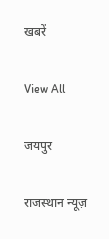खबरें

View All

जयपुर

राजस्थान न्यूज़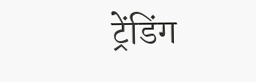ट्रेंडिंग